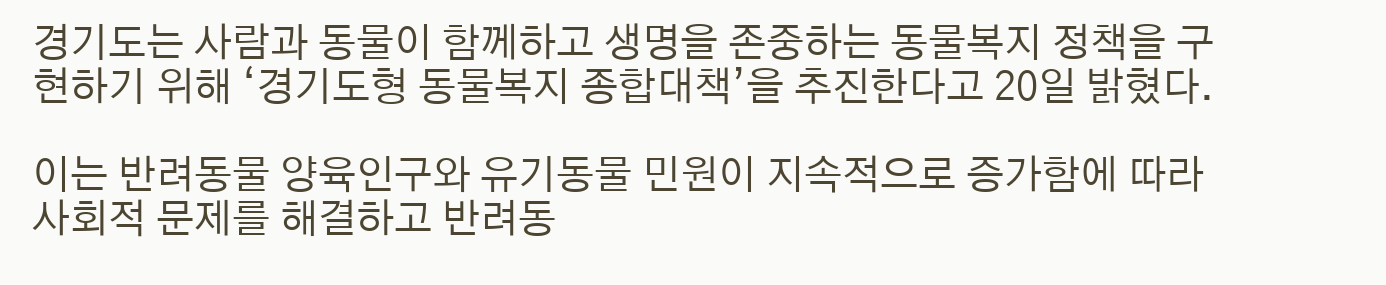경기도는 사람과 동물이 함께하고 생명을 존중하는 동물복지 정책을 구현하기 위해 ‘경기도형 동물복지 종합대책’을 추진한다고 20일 밝혔다.

이는 반려동물 양육인구와 유기동물 민원이 지속적으로 증가함에 따라 사회적 문제를 해결하고 반려동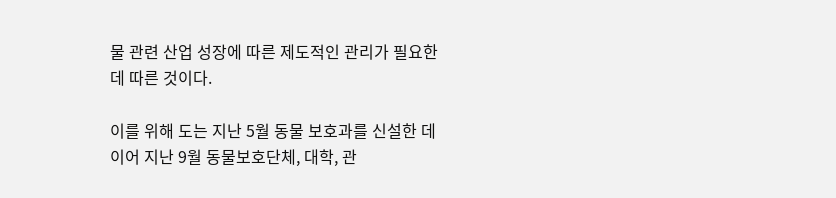물 관련 산업 성장에 따른 제도적인 관리가 필요한 데 따른 것이다.

이를 위해 도는 지난 5월 동물 보호과를 신설한 데 이어 지난 9월 동물보호단체, 대학, 관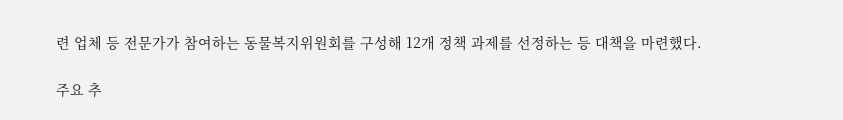련 업체 등 전문가가 참여하는 동물복지위원회를 구성해 12개 정책 과제를 선정하는 등 대책을 마련했다.

주요 추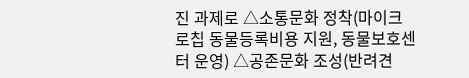진 과제로 △소통문화 정착(마이크로칩 동물등록비용 지원, 동물보호센터 운영) △공존문화 조성(반려견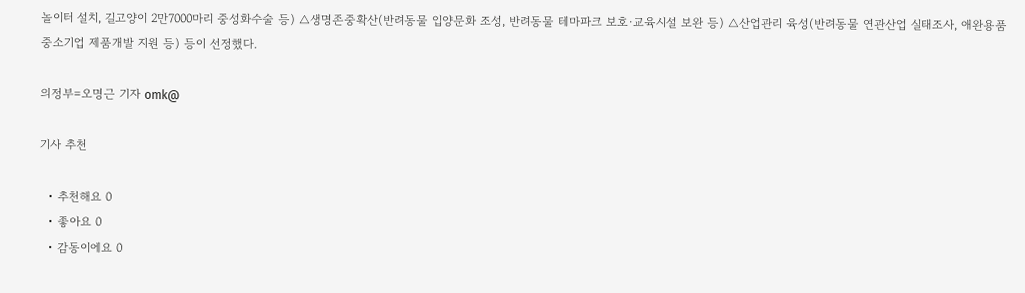놀이터 설치, 길고양이 2만7000마리 중성화수술 등) △생명존중확산(반려동물 입양문화 조성, 반려동물 테마파크 보호·교육시설 보완 등) △산업관리 육성(반려동물 연관산업 실태조사, 애완용품 중소기업 제품개발 지원 등) 등이 선정했다.

의정부=오명근 기자 omk@

기사 추천

  • 추천해요 0
  • 좋아요 0
  • 감동이에요 0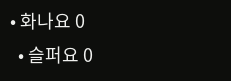• 화나요 0
  • 슬퍼요 0